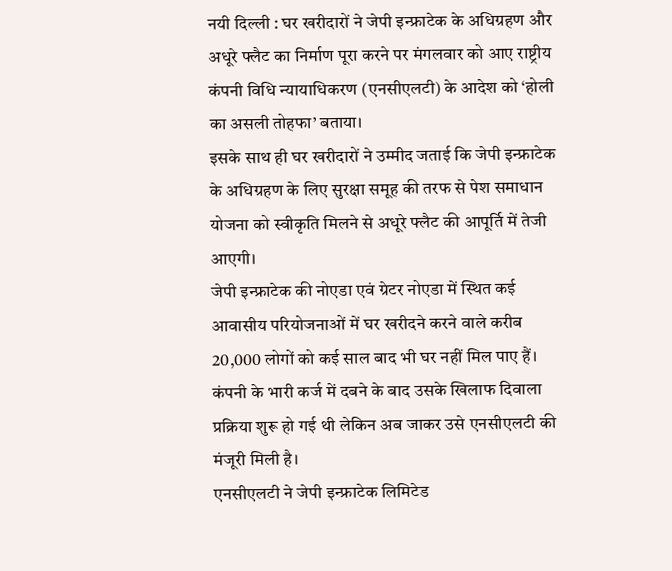नयी दिल्ली : घर खरीदारों ने जेपी इन्फ्राटेक के अधिग्रहण और अधूरे फ्लैट का निर्माण पूरा करने पर मंगलवार को आए राष्ट्रीय कंपनी विधि न्यायाधिकरण (एनसीएलटी) के आदेश को ‘होली का असली तोहफा’ बताया।
इसके साथ ही घर खरीदारों ने उम्मीद जताई कि जेपी इन्फ्राटेक के अधिग्रहण के लिए सुरक्षा समूह की तरफ से पेश समाधान योजना को स्वीकृति मिलने से अधूरे फ्लैट की आपूर्ति में तेजी आएगी।
जेपी इन्फ्राटेक की नोएडा एवं ग्रेटर नोएडा में स्थित कई आवासीय परियोजनाओं में घर खरीदने करने वाले करीब 20,000 लोगों को कई साल बाद भी घर नहीं मिल पाए हैं। कंपनी के भारी कर्ज में दबने के बाद उसके खिलाफ दिवाला प्रक्रिया शुरू हो गई थी लेकिन अब जाकर उसे एनसीएलटी की मंजूरी मिली है।
एनसीएलटी ने जेपी इन्फ्राटेक लिमिटेड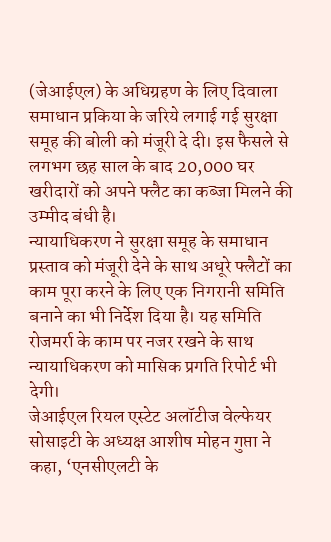(जेआईएल) के अधिग्रहण के लिए दिवाला समाधान प्रकिया के जरिये लगाई गई सुरक्षा समूह की बोली को मंजूरी दे दी। इस फैसले से लगभग छह साल के बाद 20,000 घर खरीदारों को अपने फ्लैट का कब्जा मिलने की उम्मीद बंधी है।
न्यायाधिकरण ने सुरक्षा समूह के समाधान प्रस्ताव को मंजूरी देने के साथ अधूरे फ्लैटों का काम पूरा करने के लिए एक निगरानी समिति बनाने का भी निर्देश दिया है। यह समिति रोजमर्रा के काम पर नजर रखने के साथ न्यायाधिकरण को मासिक प्रगति रिपोर्ट भी देगी।
जेआईएल रियल एस्टेट अलॉटीज वेल्फेयर सोसाइटी के अध्यक्ष आशीष मोहन गुप्ता ने कहा, ‘एनसीएलटी के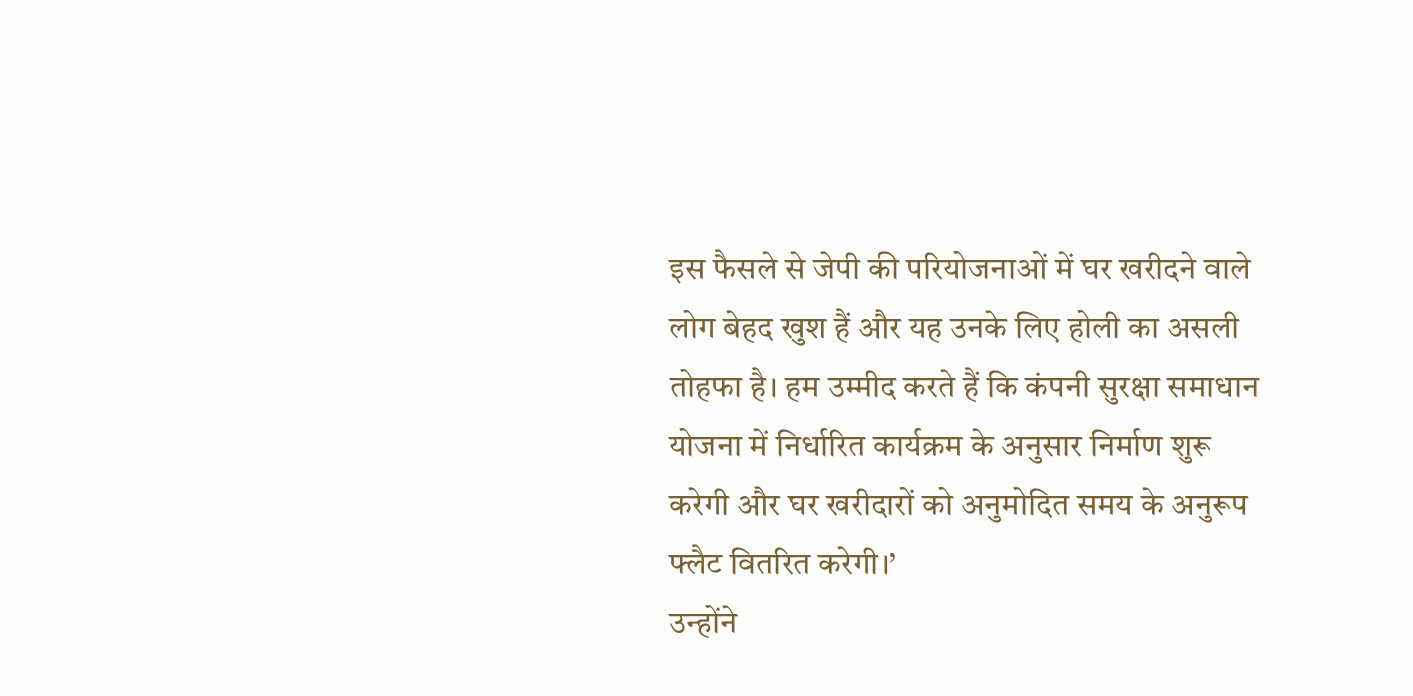इस फैसले से जेपी की परियोजनाओं में घर खरीदने वाले लोग बेहद खुश हैं और यह उनके लिए होली का असली तोहफा है। हम उम्मीद करते हैं कि कंपनी सुरक्षा समाधान योजना में निर्धारित कार्यक्रम के अनुसार निर्माण शुरू करेगी और घर खरीदारों को अनुमोदित समय के अनुरूप फ्लैट वितरित करेगी।’
उन्होंने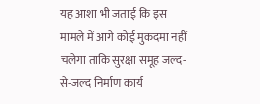यह आशा भी जताई कि इस मामले में आगे कोई मुकदमा नहीं चलेगा ताकि सुरक्षा समूह जल्द-से-जल्द निर्माण कार्य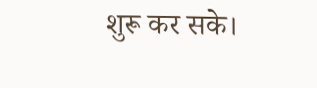शुरू कर सके।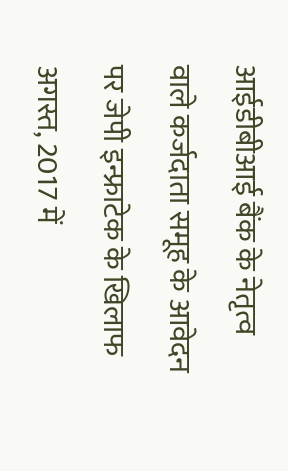आईडीबीआई बैंक के नेतृत्व वाले कर्जदाता समूह के आवेदन पर जेपी इन्फ्राटेक के खिलाफ अगस्त, 2017 में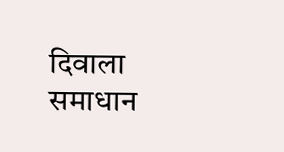दिवाला समाधान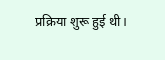प्रक्रिया शुरू हुई थी।